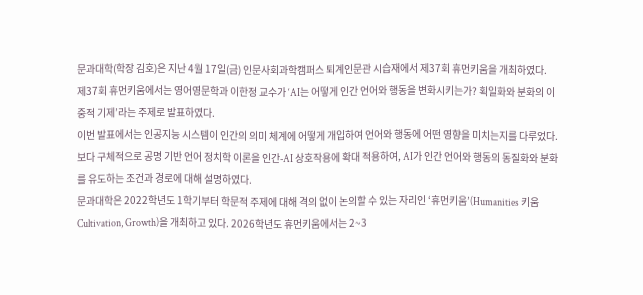문과대학(학장 김호)은 지난 4월 17일(금) 인문사회과학캠퍼스 퇴계인문관 시습재에서 제37회 휴먼키움을 개최하였다.
제37회 휴먼키움에서는 영어영문학과 이한정 교수가 ‘AI는 어떻게 인간 언어와 행동을 변화시키는가? 획일화와 분화의 이중적 기제’라는 주제로 발표하였다.
이번 발표에서는 인공지능 시스템이 인간의 의미 체계에 어떻게 개입하여 언어와 행동에 어떤 영향을 미치는지를 다루었다. 보다 구체적으로 공명 기반 언어 정치학 이론을 인간-AI 상호작용에 확대 적용하여, AI가 인간 언어와 행동의 동질화와 분화를 유도하는 조건과 경로에 대해 설명하였다.
문과대학은 2022학년도 1학기부터 학문적 주제에 대해 격의 없이 논의할 수 있는 자리인 ‘휴먼키움’(Humanities 키움 Cultivation, Growth)을 개최하고 있다. 2026학년도 휴먼키움에서는 2~3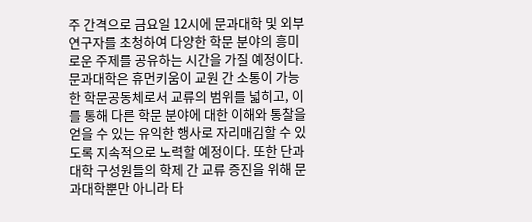주 간격으로 금요일 12시에 문과대학 및 외부 연구자를 초청하여 다양한 학문 분야의 흥미로운 주제를 공유하는 시간을 가질 예정이다.
문과대학은 휴먼키움이 교원 간 소통이 가능한 학문공동체로서 교류의 범위를 넓히고, 이를 통해 다른 학문 분야에 대한 이해와 통찰을 얻을 수 있는 유익한 행사로 자리매김할 수 있도록 지속적으로 노력할 예정이다. 또한 단과대학 구성원들의 학제 간 교류 증진을 위해 문과대학뿐만 아니라 타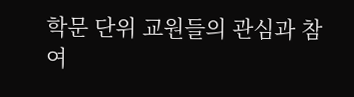학문 단위 교원들의 관심과 참여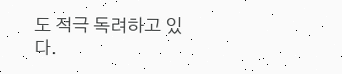도 적극 독려하고 있다.